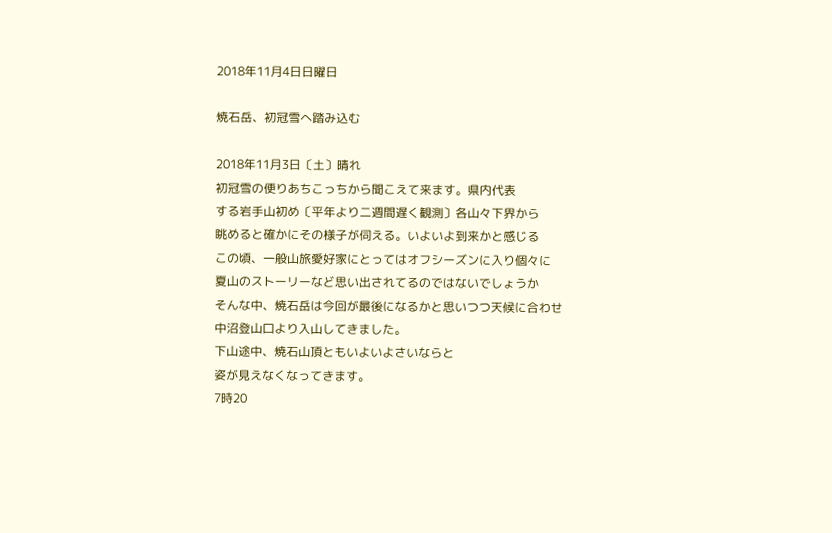2018年11月4日日曜日

焼石岳、初冠雪へ踏み込む

2018年11月3日〔土〕晴れ
初冠雪の便りあちこっちから聞こえて来ます。県内代表
する岩手山初め〔平年より二週間遅く観測〕各山々下界から
眺めると確かにその様子が伺える。いよいよ到来かと感じる
この頃、一般山旅愛好家にとってはオフシーズンに入り個々に
夏山のストーリーなど思い出されてるのではないでしょうか
そんな中、焼石岳は今回が最後になるかと思いつつ天候に合わせ
中沼登山口より入山してきました。
下山途中、焼石山頂ともいよいよさいならと
姿が見えなくなってきます。
7時20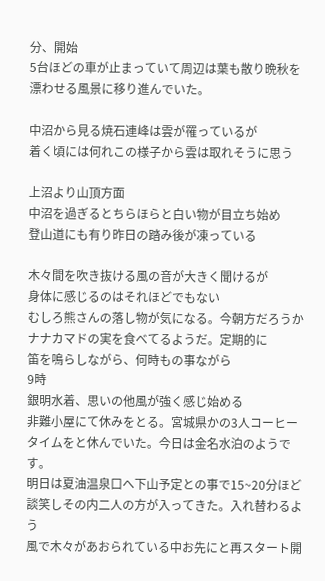分、開始
5台ほどの車が止まっていて周辺は葉も散り晩秋を
漂わせる風景に移り進んでいた。

中沼から見る焼石連峰は雲が罹っているが
着く頃には何れこの様子から雲は取れそうに思う

上沼より山頂方面
中沼を過ぎるとちらほらと白い物が目立ち始め
登山道にも有り昨日の踏み後が凍っている

木々間を吹き抜ける風の音が大きく聞けるが
身体に感じるのはそれほどでもない
むしろ熊さんの落し物が気になる。今朝方だろうか
ナナカマドの実を食べてるようだ。定期的に
笛を鳴らしながら、何時もの事ながら
9時
銀明水着、思いの他風が強く感じ始める
非難小屋にて休みをとる。宮城県かの3人コーヒー
タイムをと休んでいた。今日は金名水泊のようです。
明日は夏油温泉口へ下山予定との事で15~20分ほど
談笑しその内二人の方が入ってきた。入れ替わるよう
風で木々があおられている中お先にと再スタート開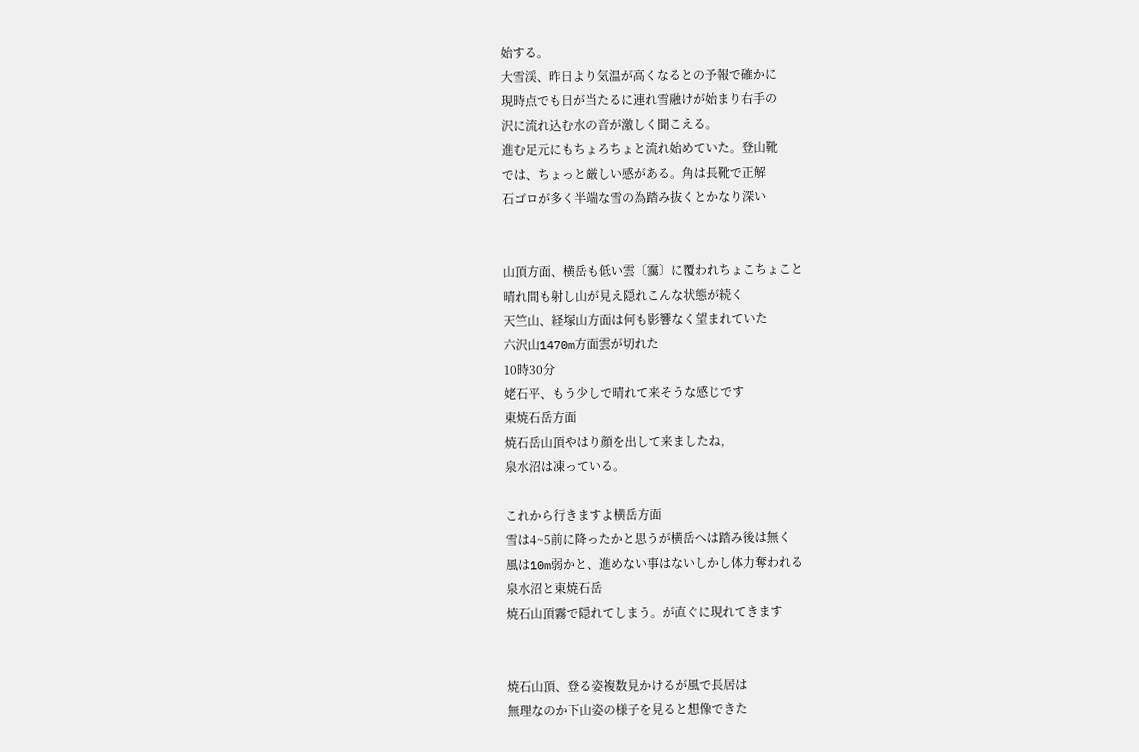始する。
大雪渓、昨日より気温が高くなるとの予報で確かに
現時点でも日が当たるに連れ雪融けが始まり右手の
沢に流れ込む水の音が激しく聞こえる。
進む足元にもちょろちょと流れ始めていた。登山靴
では、ちょっと厳しい感がある。角は長靴で正解
石ゴロが多く半端な雪の為踏み抜くとかなり深い


山頂方面、横岳も低い雲〔靄〕に覆われちょこちょこと
晴れ間も射し山が見え隠れこんな状態が続く
天竺山、経塚山方面は何も影響なく望まれていた
六沢山1470m方面雲が切れた
10時30分
姥石平、もう少しで晴れて来そうな感じです
東焼石岳方面
焼石岳山頂やはり顔を出して来ましたね,
泉水沼は凍っている。

これから行きますよ横岳方面
雪は4~5前に降ったかと思うが横岳へは踏み後は無く
風は10m弱かと、進めない事はないしかし体力奪われる
泉水沼と東焼石岳
焼石山頂霧で隠れてしまう。が直ぐに現れてきます


焼石山頂、登る姿複数見かけるが風で長居は
無理なのか下山姿の様子を見ると想像できた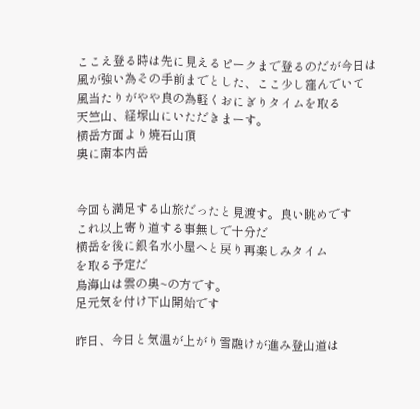ここえ登る時は先に見えるピークまで登るのだが今日は
風が強い為その手前までとした、ここ少し窪んでいて
風当たりがやや良の為軽くおにぎりタイムを取る
天竺山、経塚山にいただきまーす。
横岳方面より焼石山頂
奥に南本内岳


今回も満足する山旅だったと見渡す。良い眺めです
これ以上寄り道する事無しで十分だ
横岳を後に銀名水小屋へと戻り再楽しみタイム
を取る予定だ
鳥海山は雲の奥~の方です。
足元気を付け下山開始です

昨日、今日と気温が上がり雪融けが進み登山道は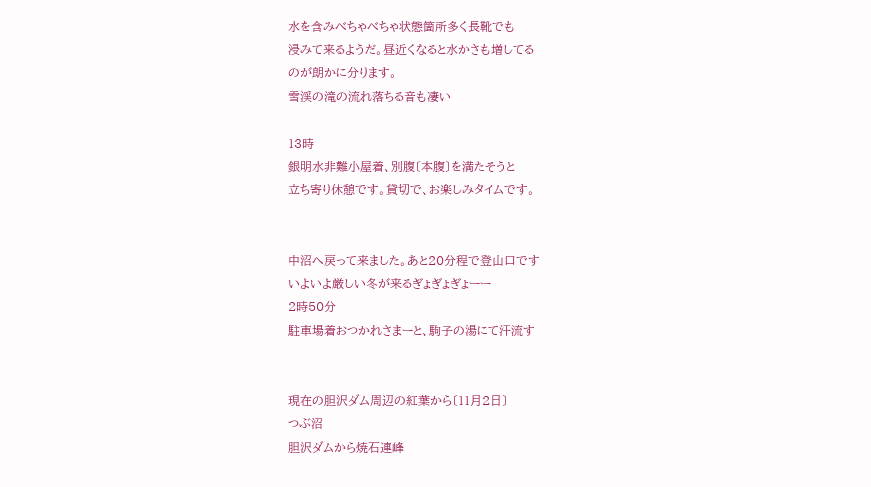水を含みべちゃべちゃ状態箇所多く長靴でも
浸みて来るようだ。昼近くなると水かさも増してる
のが朗かに分ります。
雪渓の滝の流れ落ちる音も凄い

13時
銀明水非難小屋着、別腹〔本腹〕を満たそうと
立ち寄り休憩です。貸切で、お楽しみタイムです。


中沼へ戻って来ました。あと20分程で登山口です
いよいよ厳しい冬が来るぎょぎょぎょーー
2時50分
駐車場着おつかれさまーと、駒子の湯にて汗流す


現在の胆沢ダム周辺の紅葉から〔11月2日〕
つぶ沼
胆沢ダムから焼石連峰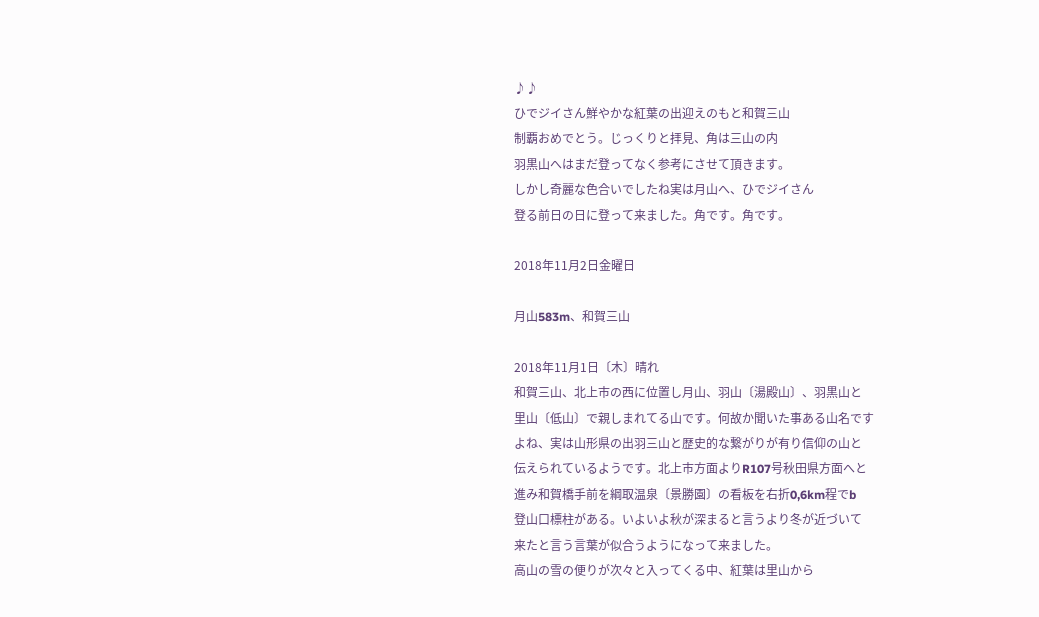♪♪
ひでジイさん鮮やかな紅葉の出迎えのもと和賀三山
制覇おめでとう。じっくりと拝見、角は三山の内
羽黒山へはまだ登ってなく参考にさせて頂きます。
しかし奇麗な色合いでしたね実は月山へ、ひでジイさん
登る前日の日に登って来ました。角です。角です。

2018年11月2日金曜日

月山583m、和賀三山

2018年11月1日〔木〕晴れ
和賀三山、北上市の西に位置し月山、羽山〔湯殿山〕、羽黒山と
里山〔低山〕で親しまれてる山です。何故か聞いた事ある山名です
よね、実は山形県の出羽三山と歴史的な繋がりが有り信仰の山と
伝えられているようです。北上市方面よりR107号秋田県方面へと
進み和賀橋手前を綱取温泉〔景勝園〕の看板を右折0,6km程でb
登山口標柱がある。いよいよ秋が深まると言うより冬が近づいて
来たと言う言葉が似合うようになって来ました。
高山の雪の便りが次々と入ってくる中、紅葉は里山から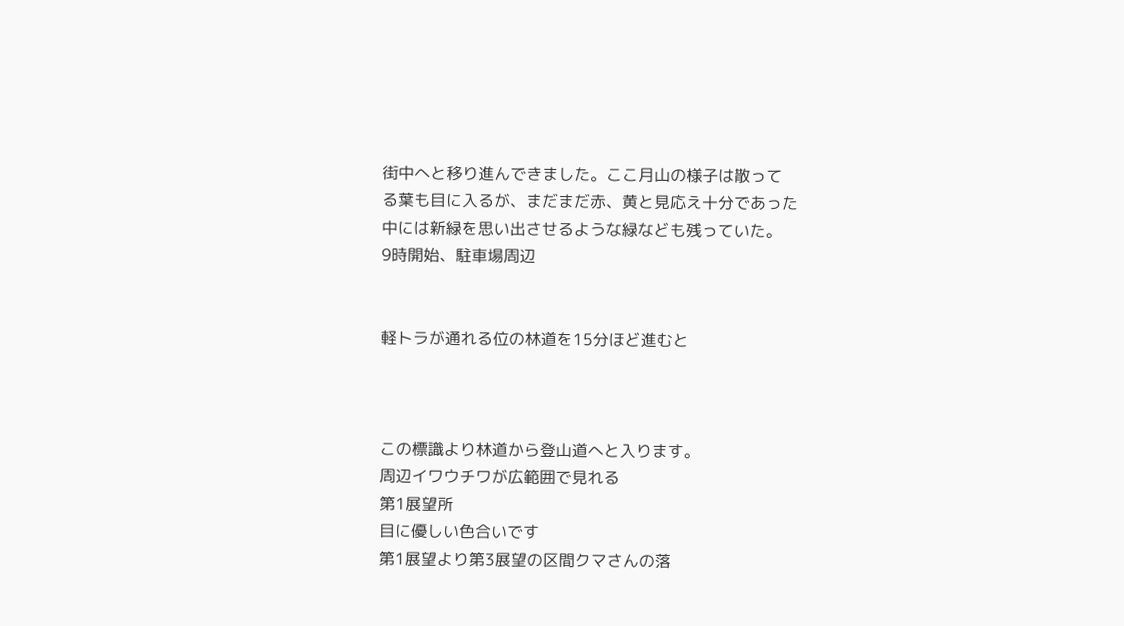街中へと移り進んできました。ここ月山の様子は散って
る葉も目に入るが、まだまだ赤、黄と見応え十分であった
中には新緑を思い出させるような緑なども残っていた。
9時開始、駐車場周辺


軽トラが通れる位の林道を15分ほど進むと



この標識より林道から登山道へと入ります。
周辺イワウチワが広範囲で見れる
第1展望所
目に優しい色合いです
第1展望より第3展望の区間クマさんの落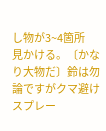し物が3~4箇所
見かける。〔かなり大物だ〕鈴は勿論ですがクマ避け
スプレー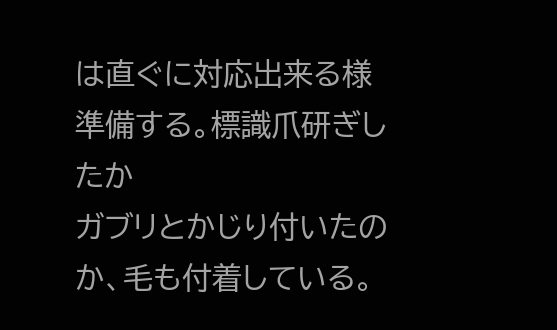は直ぐに対応出来る様準備する。標識爪研ぎしたか
ガブリとかじり付いたのか、毛も付着している。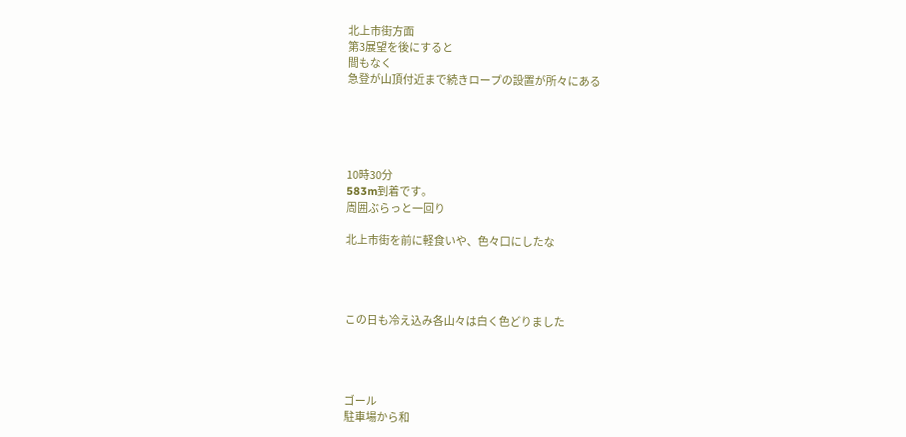北上市街方面
第3展望を後にすると
間もなく
急登が山頂付近まで続きロープの設置が所々にある





10時30分
583m到着です。
周囲ぶらっと一回り

北上市街を前に軽食いや、色々口にしたな




この日も冷え込み各山々は白く色どりました




ゴール
駐車場から和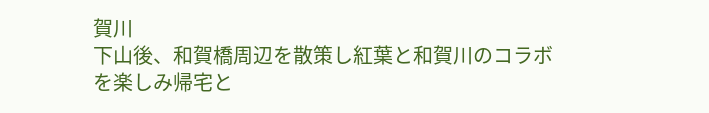賀川
下山後、和賀橋周辺を散策し紅葉と和賀川のコラボ
を楽しみ帰宅と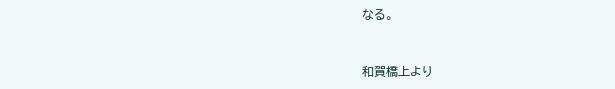なる。


和賀橋上より